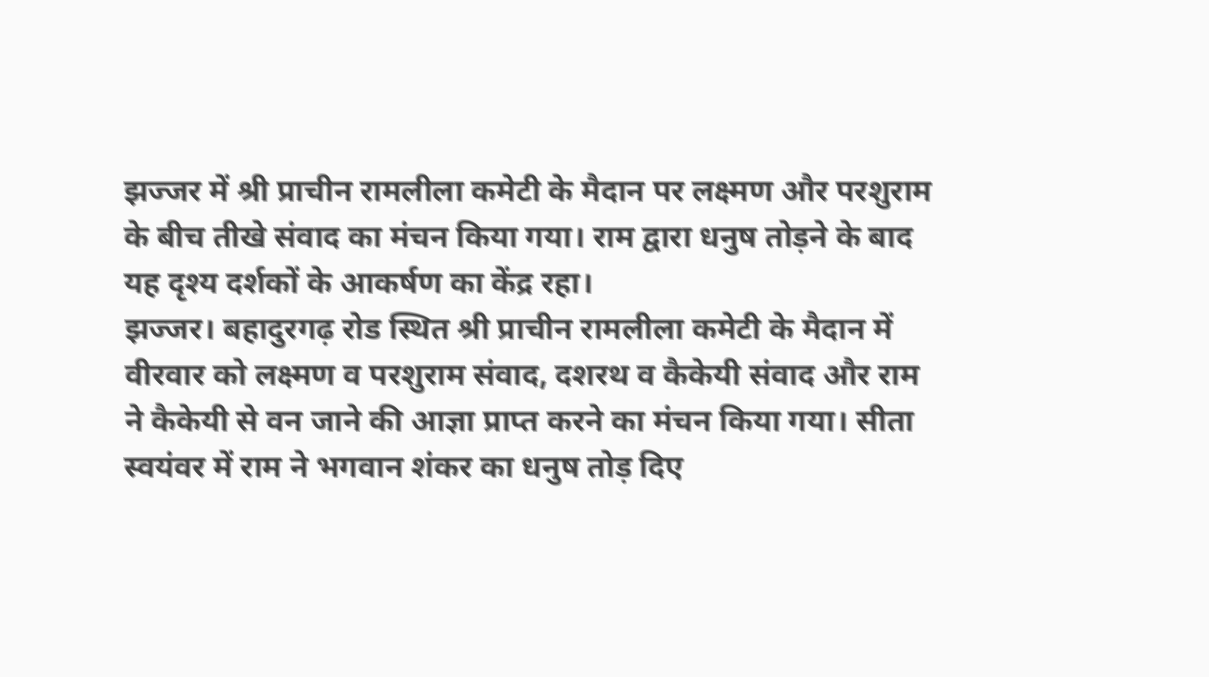झज्जर में श्री प्राचीन रामलीला कमेटी के मैदान पर लक्ष्मण और परशुराम के बीच तीखे संवाद का मंचन किया गया। राम द्वारा धनुष तोड़ने के बाद यह दृश्य दर्शकों के आकर्षण का केंद्र रहा।
झज्जर। बहादुरगढ़ रोड स्थित श्री प्राचीन रामलीला कमेटी के मैदान में वीरवार को लक्ष्मण व परशुराम संवाद, दशरथ व कैकेयी संवाद और राम ने कैकेयी से वन जाने की आज्ञा प्राप्त करने का मंचन किया गया। सीता स्वयंवर में राम ने भगवान शंकर का धनुष तोड़ दिए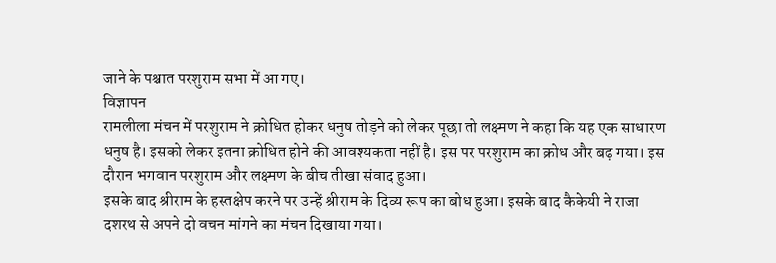जाने के पश्चात परशुराम सभा में आ गए।
विज्ञापन
रामलीला मंचन में परशुराम ने क्रोधित होकर धनुष तोड़ने को लेकर पूछा तो लक्ष्मण ने कहा कि यह एक साधारण धनुष है। इसको लेकर इतना क्रोधित होने की आवश्यकता नहीं है। इस पर परशुराम का क्रोध और बढ़ गया। इस दौरान भगवान परशुराम और लक्ष्मण के बीच तीखा संवाद हुआ।
इसके बाद श्रीराम के हस्तक्षेप करने पर उन्हें श्रीराम के दिव्य रूप का बोध हुआ। इसके बाद कैकेयी ने राजा दशरथ से अपने दो वचन मांगने का मंचन दिखाया गया।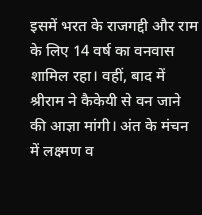इसमें भरत के राजगद्दी और राम के लिए 14 वर्ष का वनवास शामिल रहा। वहीं, बाद में श्रीराम ने कैकेयी से वन जाने की आज्ञा मांगी। अंत के मंचन में लक्ष्मण व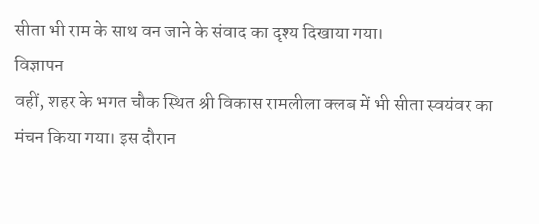सीता भी राम के साथ वन जाने के संवाद का दृश्य दिखाया गया।
विज्ञापन
वहीं, शहर के भगत चौक स्थित श्री विकास रामलीला क्लब में भी सीता स्वयंवर का मंचन किया गया। इस दौरान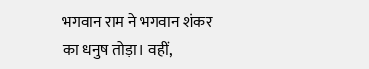भगवान राम ने भगवान शंकर का धनुष तोड़ा। वहीं,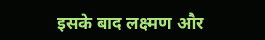इसके बाद लक्ष्मण और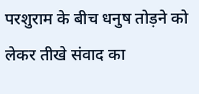परशुराम के बीच धनुष तोड़ने को लेकर तीखे संवाद का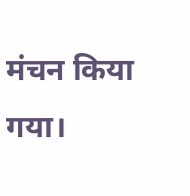मंचन किया गया।